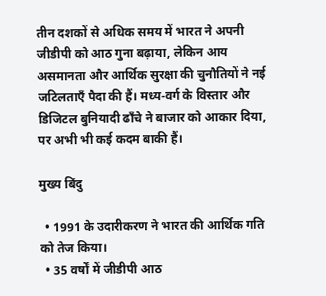तीन दशकों से अधिक समय में भारत ने अपनी जीडीपी को आठ गुना बढ़ाया, लेकिन आय असमानता और आर्थिक सुरक्षा की चुनौतियों ने नई जटिलताएँ पैदा की हैं। मध्य‑वर्ग के विस्तार और डिजिटल बुनियादी ढाँचे ने बाजार को आकार दिया, पर अभी भी कई कदम बाकी हैं।

मुख्य बिंदु

  • 1991 के उदारीकरण ने भारत की आर्थिक गति को तेज किया।
  • 35 वर्षों में जीडीपी आठ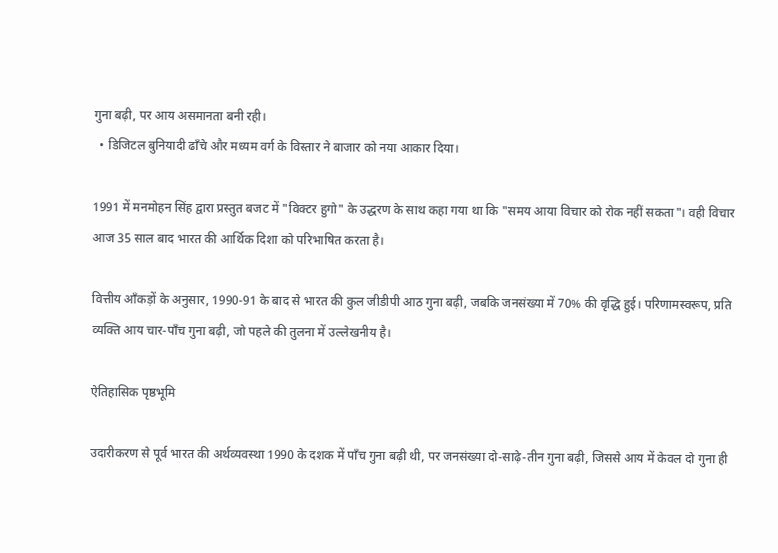गुना बढ़ी, पर आय असमानता बनी रही।
  • डिजिटल बुनियादी ढाँचे और मध्यम वर्ग के विस्तार ने बाजार को नया आकार दिया।

1991 में मनमोहन सिंह द्वारा प्रस्तुत बजट में "विक्टर हुगो" के उद्धरण के साथ कहा गया था कि "समय आया विचार को रोक नहीं सकता"। वही विचार आज 35 साल बाद भारत की आर्थिक दिशा को परिभाषित करता है।

वित्तीय आँकड़ों के अनुसार, 1990‑91 के बाद से भारत की कुल जीडीपी आठ गुना बढ़ी, जबकि जनसंख्या में 70% की वृद्धि हुई। परिणामस्वरूप, प्रति व्यक्ति आय चार‑पाँच गुना बढ़ी, जो पहले की तुलना में उल्लेखनीय है।

ऐतिहासिक पृष्ठभूमि

उदारीकरण से पूर्व भारत की अर्थव्यवस्था 1990 के दशक में पाँच गुना बढ़ी थी, पर जनसंख्या दो‑साढ़े‑तीन गुना बढ़ी, जिससे आय में केवल दो गुना ही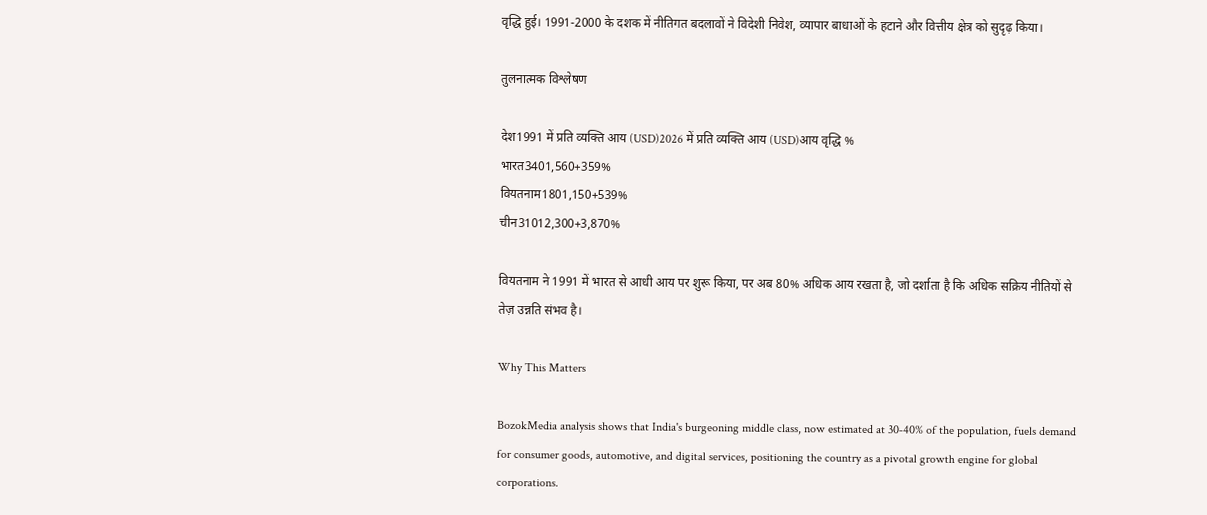वृद्धि हुई। 1991‑2000 के दशक में नीतिगत बदलावों ने विदेशी निवेश, व्यापार बाधाओं के हटाने और वित्तीय क्षेत्र को सुदृढ़ किया।

तुलनात्मक विश्लेषण

देश1991 में प्रति व्यक्ति आय (USD)2026 में प्रति व्यक्ति आय (USD)आय वृद्धि %
भारत3401,560+359%
वियतनाम1801,150+539%
चीन31012,300+3,870%

वियतनाम ने 1991 में भारत से आधी आय पर शुरू किया, पर अब 80% अधिक आय रखता है, जो दर्शाता है कि अधिक सक्रिय नीतियों से तेज़ उन्नति संभव है।

Why This Matters

BozokMedia analysis shows that India's burgeoning middle class, now estimated at 30‑40% of the population, fuels demand for consumer goods, automotive, and digital services, positioning the country as a pivotal growth engine for global corporations.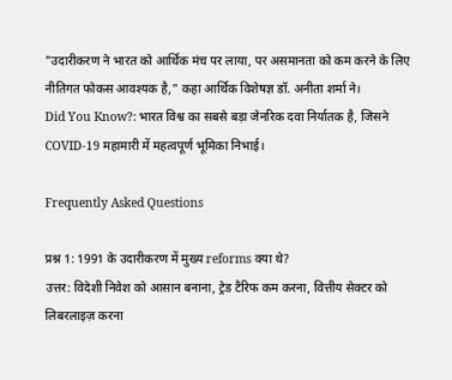"उदारीकरण ने भारत को आर्थिक मंच पर लाया, पर असमानता को कम करने के लिए नीतिगत फोकस आवश्यक है," कहा आर्थिक विशेषज्ञ डॉ. अनीता शर्मा ने।
Did You Know?: भारत विश्व का सबसे बड़ा जेनरिक दवा निर्यातक है, जिसने COVID‑19 महामारी में महत्वपूर्ण भूमिका निभाई।

Frequently Asked Questions

प्रश्न 1: 1991 के उदारीकरण में मुख्य reforms क्या थे?
उत्तर: विदेशी निवेश को आसान बनाना, ट्रेड टैरिफ कम करना, वित्तीय सेक्टर को लिबरलाइज़ करना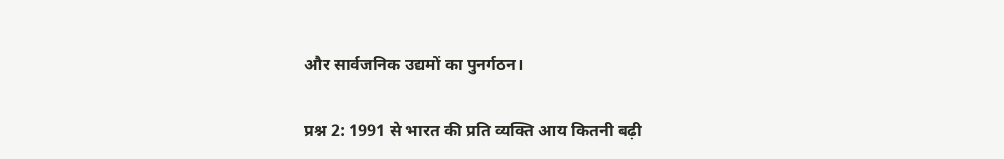और सार्वजनिक उद्यमों का पुनर्गठन।

प्रश्न 2: 1991 से भारत की प्रति व्यक्ति आय कितनी बढ़ी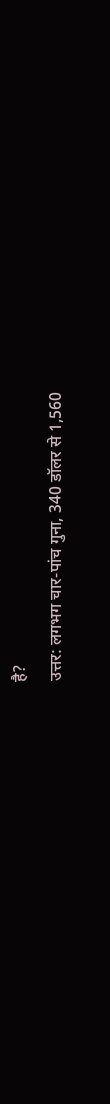है?
उत्तर: लगभग चार‑पांच गुना, 340 डॉलर से 1,560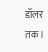डॉलर तक।